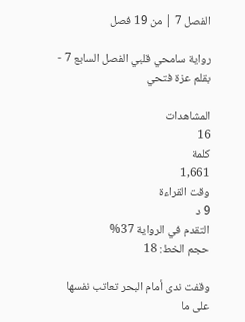الفصل 7 | من 19 فصل

رواية سامحي قلبي الفصل السابع 7 - بقلم عزة فتحي

المشاهدات
16
كلمة
1,661
وقت القراءة
9 د
التقدم في الرواية 37%
حجم الخط: 18

وقفت ندى أمام البحر تعاتب نفسها على ما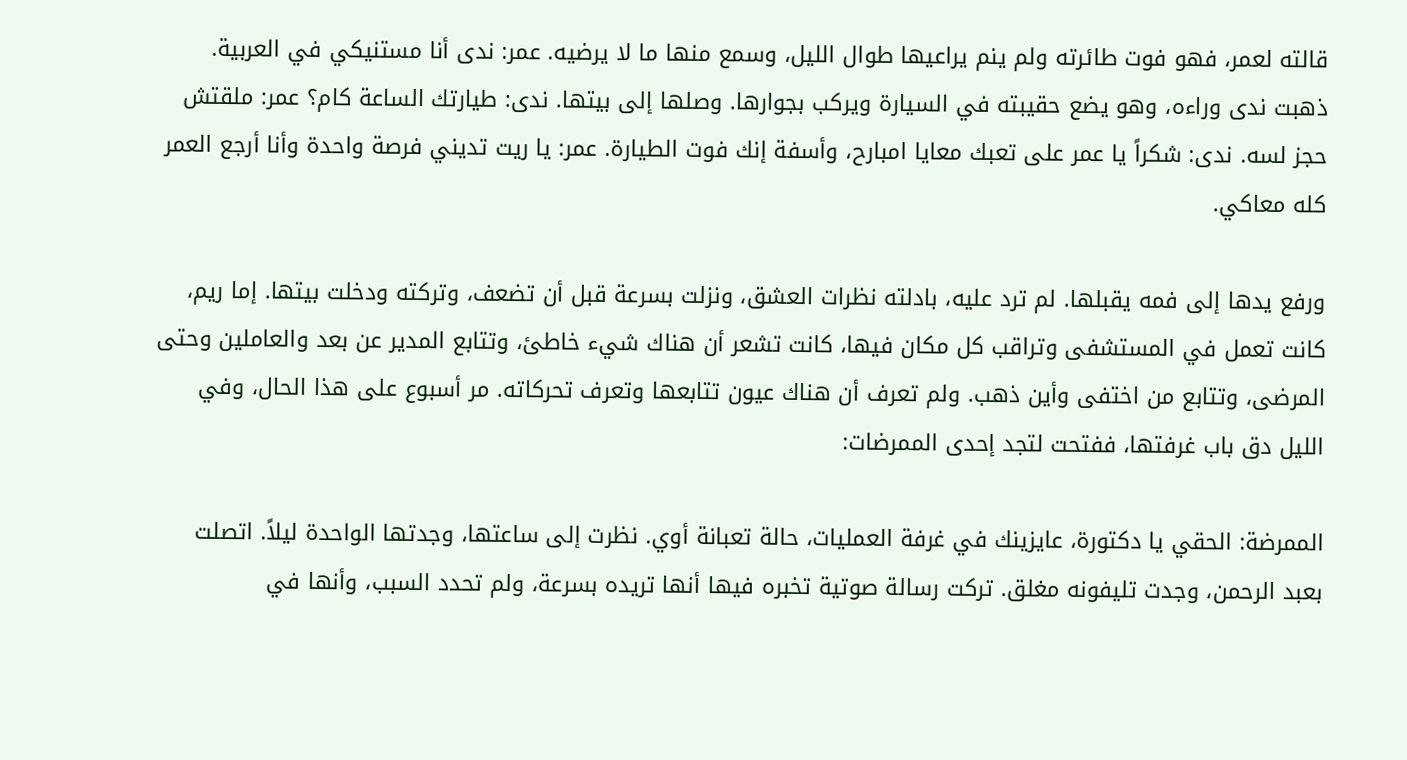قالته لعمر، فهو فوت طائرته ولم ينم يراعيها طوال الليل، وسمع منها ما لا يرضيه. عمر: ندى أنا مستنيكي في العربية. ذهبت ندى وراءه، وهو يضع حقيبته في السيارة ويركب بجوارها. وصلها إلى بيتها. ندى: طيارتك الساعة كام؟ عمر: ملقتش حجز لسه. ندى: شكراً يا عمر على تعبك معايا امبارح، وأسفة إنك فوت الطيارة. عمر: يا ريت تديني فرصة واحدة وأنا أرجع العمر كله معاكي.

ورفع يدها إلى فمه يقبلها. لم ترد عليه، بادلته نظرات العشق، ونزلت بسرعة قبل أن تضعف، وتركته ودخلت بيتها. إما ريم، كانت تعمل في المستشفى وتراقب كل مكان فيها، كانت تشعر أن هناك شيء خاطئ، وتتابع المدير عن بعد والعاملين وحتى المرضى، وتتابع من اختفى وأين ذهب. ولم تعرف أن هناك عيون تتابعها وتعرف تحركاته. مر أسبوع على هذا الحال، وفي الليل دق باب غرفتها، ففتحت لتجد إحدى الممرضات:

الممرضة: الحقي يا دكتورة، عايزينك في غرفة العمليات، حالة تعبانة أوي. نظرت إلى ساعتها، وجدتها الواحدة ليلاً. اتصلت بعبد الرحمن، وجدت تليفونه مغلق. تركت رسالة صوتية تخبره فيها أنها تريده بسرعة، ولم تحدد السبب، وأنها في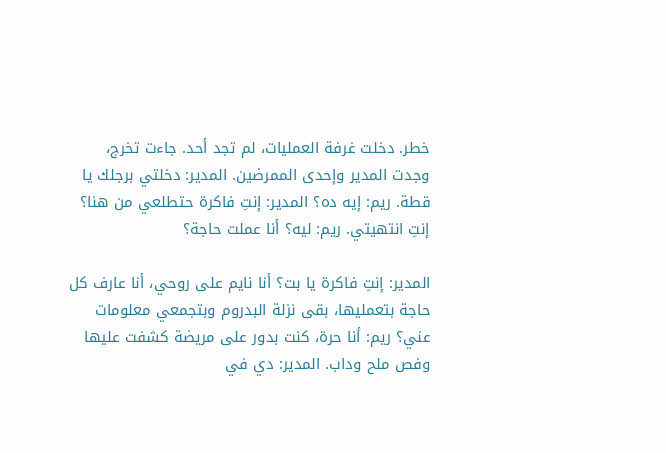خطر. دخلت غرفة العمليات، لم تجد أحد. جاءت تخرج، وجدت المدير وإحدى الممرضين. المدير: دخلتي برجلك يا قطة. ريم: إيه ده؟ المدير: إنتِ فاكرة حتطلعي من هنا؟ إنتِ انتهيتي. ريم: ليه؟ أنا عملت حاجة؟

المدير: إنتِ فاكرة يا بت؟ أنا نايم على روحي، أنا عارف كل حاجة بتعمليها، بقى نزلة البدروم وبتجمعي معلومات عني؟ ريم: أنا حرة، كنت بدور على مريضة كشفت عليها وفص ملح وداب. المدير: دي في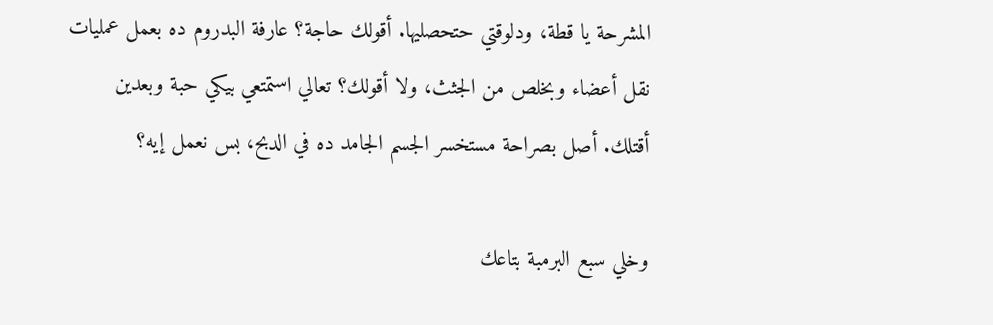المشرحة يا قطة، ودلوقتي حتحصليها. أقولك حاجة؟ عارفة البدروم ده بعمل عمليات نقل أعضاء وبخلص من الجثث، ولا أقولك؟ تعالي استمتعي بيكي حبة وبعدين أقتلك. أصل بصراحة مستخسر الجسم الجامد ده في الدبح، بس نعمل إيه؟

وخلي سبع البرمبة بتاعك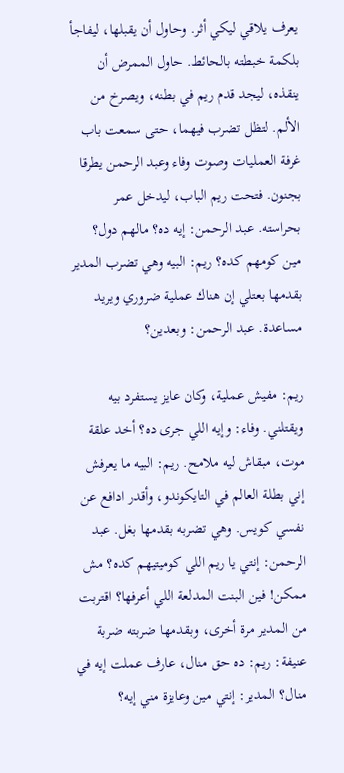يعرف يلاقي ليكي أثر. وحاول أن يقبلها، ليفاجأ بلكمة خبطته بالحائط. حاول الممرض أن ينقذه، ليجد قدم ريم في بطنه، ويصرخ من الألم. لتظل تضرب فيهما، حتى سمعت باب غرفة العمليات وصوت وفاء وعبد الرحمن يطرقا بجنون. فتحت ريم الباب، ليدخل عمر بحراسته. عبد الرحمن: إيه ده؟ مالهم دول؟ مين كومهم كده؟ ريم: البيه وهي تضرب المدير بقدمها بعتلي إن هناك عملية ضروري ويريد مساعدة. عبد الرحمن: وبعدين؟

ريم: مفيش عملية، وكان عايز يستفرد بيه ويقتلني. وفاء: وإيه اللي جرى ده؟ أخد علقة موت، مبقاش ليه ملامح. ريم: البيه ما يعرفش إني بطلة العالم في التايكوندو، وأقدر ادافع عن نفسي كويس. وهي تضربه بقدمها بغل. عبد الرحمن: إنتي يا ريم اللي كوميتيهم كده؟ مش ممكن! فين البنت المدلعة اللي أعرفها؟ اقتربت من المدير مرة أخرى، وبقدمها ضربته ضربة عنيفة: ريم: ده حق منال، عارف عملت إيه في منال؟ المدير: إنتي مين وعايزة مني إيه؟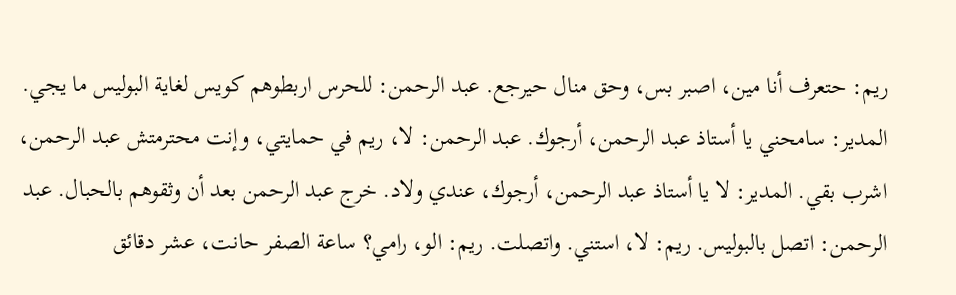ريم: حتعرف أنا مين، اصبر بس، وحق منال حيرجع. عبد الرحمن: للحرس اربطوهم كويس لغاية البوليس ما يجي. المدير: سامحني يا أستاذ عبد الرحمن، أرجوك. عبد الرحمن: لا، ريم في حمايتي، وإنت محترمتش عبد الرحمن، اشرب بقي. المدير: لا يا أستاذ عبد الرحمن، أرجوك، عندي ولاد. خرج عبد الرحمن بعد أن وثقوهم بالحبال. عبد الرحمن: اتصل بالبوليس. ريم: لا، استني. واتصلت. ريم: الو، رامي؟ ساعة الصفر حانت، عشر دقائق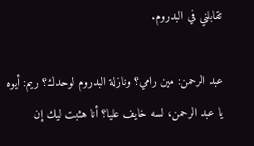تقابلني في البدروم.

عبد الرحمن: مين رامي؟ ونازلة البدروم لوحدك؟ ريم: أيوه يا عبد الرحمن، لسه خايف عليا؟ أنا هثبت ليك إن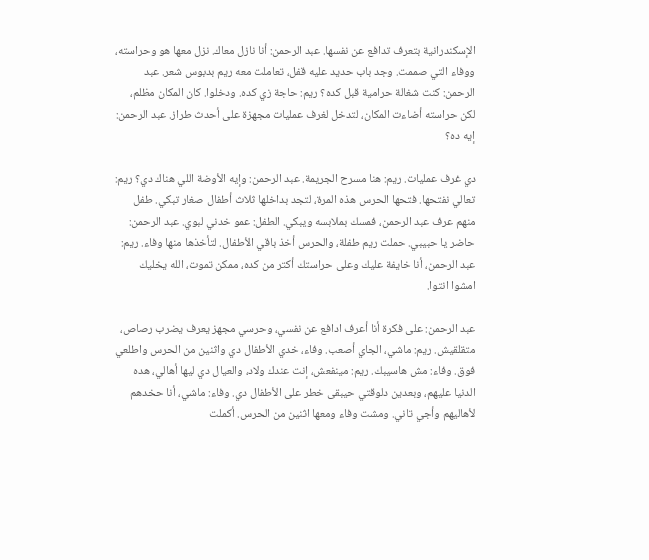الإسكندرانية بتعرف تدافع عن نفسها. عبد الرحمن: أنا نازل معاك. نزل معها هو وحراسته، ووفاء التي صممت. وجد باب حديد عليه قفل، تعاملت معه ريم بدبوس شعر. عبد الرحمن: كنت شغالة حرامية قبل كده؟ ريم: حاجة زي كده. ودخلوا. كان المكان مظلم، لكن حراسته أضاءت المكان، لتدخل لغرف عمليات مجهزة على أحدث طراز. عبد الرحمن: إيه ده؟

دي غرف عمليات. ريم: هنا مسرح الجريمة. عبد الرحمن: وإيه الأوضة اللي هناك دي؟ ريم: تعالي نفتحها. فتحها الحرس هذه المرة، لتجد بداخلها ثلاث أطفال صغار تبكي. طفل منهم عرف عبد الرحمن، فمسك بملابسه ويبكي. الطفل: عمو خدني لبوي. عبد الرحمن: حاضر يا حبيبي. حملت ريم طفلة، والحرس أخذ باقي الأطفال. لتأخذها منها وفاء. ريم: عبد الرحمن، أنا خايفة عليك وعلى حراستك أكتر من كده، ممكن تموت، الله يخليك امشوا انتوا.

عبد الرحمن: على فكرة أنا أعرف ادافع عن نفسي، وحرسي مجهز يعرف يضرب رصاص، متقلقيش. ريم: ماشي، الجاي أصعب. وفاء، خدي الأطفال دي واثنين من الحرس واطلعي فوق. وفاء: مش هاسيبك. ريم: مينفعش، إنت عندك ولاد، والعيال دي ليها أهالي، هده الدنيا عليهم، وبعدين دلوقتي حيبقى خطر على الأطفال دي. وفاء: ماشي، أنا حخدهم لأهاليهم وأجي تاني. ومشت وفاء ومعها اثنين من الحرس. أكملت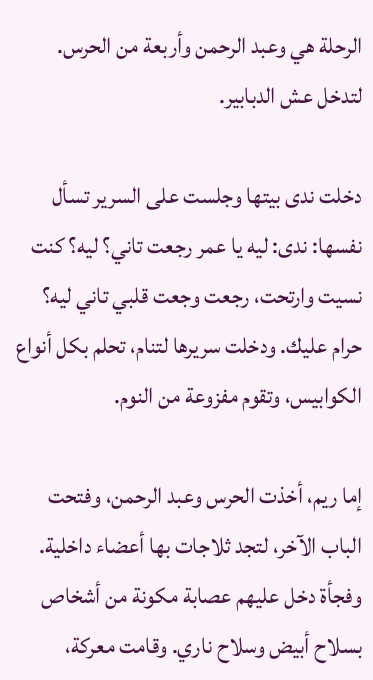الرحلة هي وعبد الرحمن وأربعة من الحرس. لتدخل عش الدبابير.

دخلت ندى بيتها وجلست على السرير تسأل نفسها: ندى: ليه يا عمر رجعت تاني؟ ليه؟ كنت نسيت وارتحت، رجعت وجعت قلبي تاني ليه؟ حرام عليك. ودخلت سريرها لتنام، تحلم بكل أنواع الكوابيس، وتقوم مفزوعة من النوم.

إما ريم، أخذت الحرس وعبد الرحمن، وفتحت الباب الآخر، لتجد ثلاجات بها أعضاء داخلية. وفجأة دخل عليهم عصابة مكونة من أشخاص بسلاح أبيض وسلاح ناري. وقامت معركة،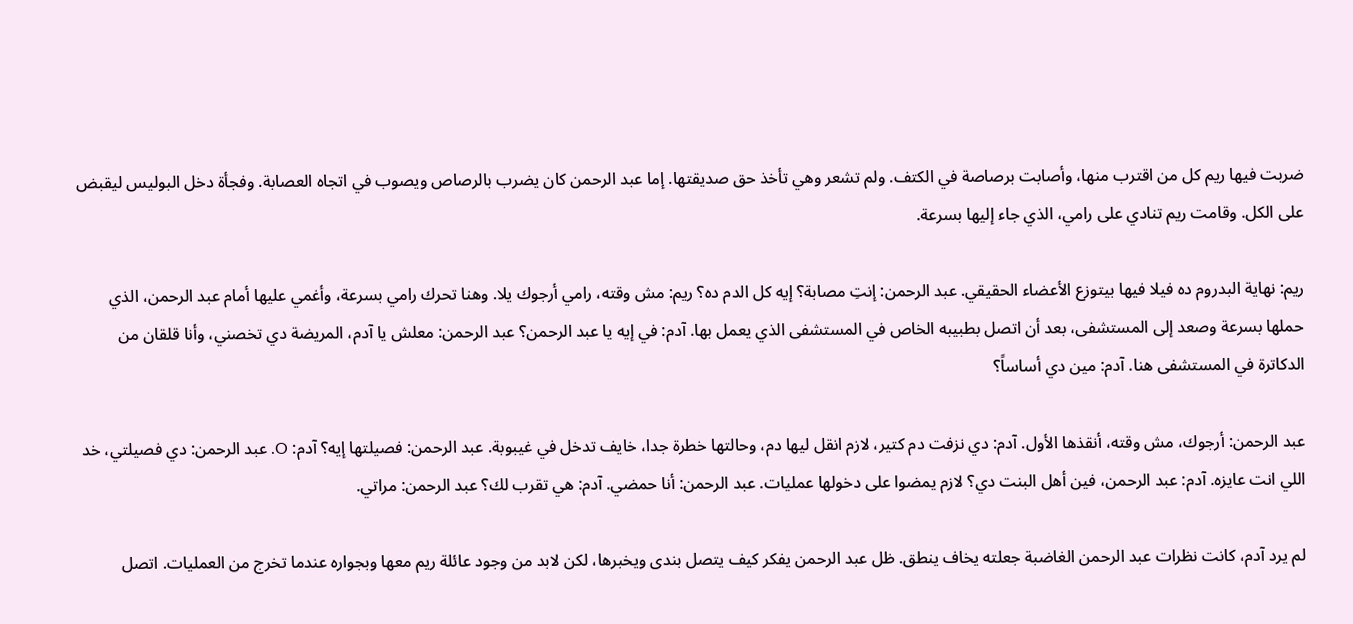ضربت فيها ريم كل من اقترب منها، وأصابت برصاصة في الكتف. ولم تشعر وهي تأخذ حق صديقتها. إما عبد الرحمن كان يضرب بالرصاص ويصوب في اتجاه العصابة. وفجأة دخل البوليس ليقبض على الكل. وقامت ريم تنادي على رامي، الذي جاء إليها بسرعة.

ريم: نهاية البدروم ده فيلا فيها بيتوزع الأعضاء الحقيقي. عبد الرحمن: إنتِ مصابة؟ إيه كل الدم ده؟ ريم: مش وقته، رامي أرجوك يلا. وهنا تحرك رامي بسرعة، وأغمي عليها أمام عبد الرحمن، الذي حملها بسرعة وصعد إلى المستشفى، بعد أن اتصل بطبيبه الخاص في المستشفى الذي يعمل بها. آدم: في إيه يا عبد الرحمن؟ عبد الرحمن: معلش يا آدم، المريضة دي تخصني، وأنا قلقان من الدكاترة في المستشفى هنا. آدم: مين دي أساساً؟

عبد الرحمن: أرجوك، مش وقته، أنقذها الأول. آدم: دي نزفت دم كتير، لازم انقل ليها دم، وحالتها خطرة جدا، خايف تدخل في غيبوبة. عبد الرحمن: فصيلتها إيه؟ آدم: O. عبد الرحمن: دي فصيلتي، خد اللي انت عايزه. آدم: عبد الرحمن، فين أهل البنت دي؟ لازم يمضوا على دخولها عمليات. عبد الرحمن: أنا حمضي. آدم: هي تقرب لك؟ عبد الرحمن: مراتي.

لم يرد آدم، كانت نظرات عبد الرحمن الغاضبة جعلته يخاف ينطق. ظل عبد الرحمن يفكر كيف يتصل بندى ويخبرها، لكن لابد من وجود عائلة ريم معها وبجواره عندما تخرج من العمليات. اتصل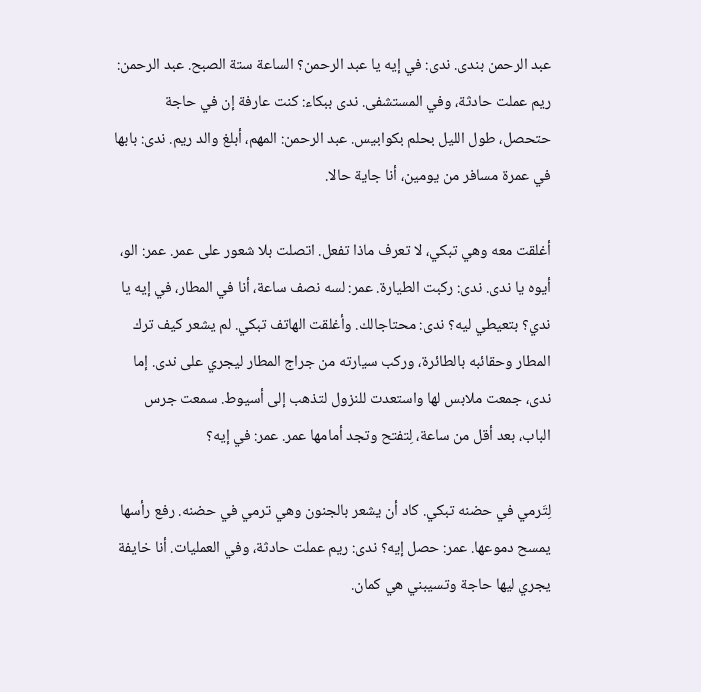عبد الرحمن بندى. ندى: في إيه يا عبد الرحمن؟ الساعة ستة الصبح. عبد الرحمن: ريم عملت حادثة، وفي المستشفى. ندى ببكاء: كنت عارفة إن في حاجة حتحصل، طول الليل بحلم بكوابيس. عبد الرحمن: المهم، أبلغ والد ريم. ندى: بابها في عمرة مسافر من يومين، أنا جاية حالا.

أغلقت معه وهي تبكي، لا تعرف ماذا تفعل. اتصلت بلا شعور على عمر. عمر: الو، أيوه يا ندى. ندى: ركبت الطيارة. عمر: لسه نصف ساعة، أنا في المطار، في إيه يا ندي؟ بتعيطي ليه؟ ندى: محتاجالك. وأغلقت الهاتف تبكي. لم يشعر كيف ترك المطار وحقائبه بالطائرة، وركب سيارته من جراج المطار ليجري على ندى. إما ندى، جمعت ملابس لها واستعدت للنزول لتذهب إلى أسيوط. سمعت جرس الباب، بعد أقل من ساعة، لِتفتح وتجد أمامها عمر. عمر: في إيه؟

لِتَرمي في حضنه تبكي. كاد أن يشعر بالجنون وهي ترمي في حضنه. رفع رأسها يمسح دموعها. عمر: حصل إيه؟ ندى: ريم عملت حادثة، وفي العمليات. أنا خايفة يجري ليها حاجة وتسيبني هي كمان.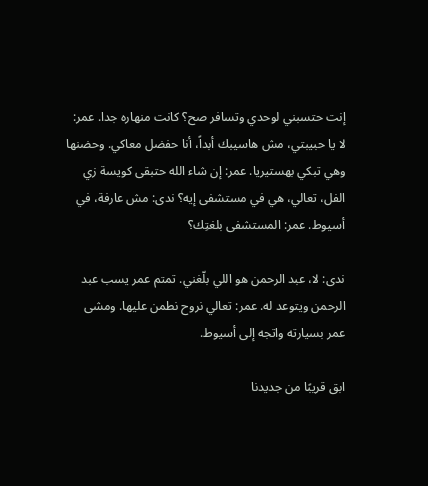إنت حتسبني لوحدي وتسافر صح؟ كانت منهاره جدا. عمر: لا يا حبيبتي، مش هاسيبك أبداً، أنا حفضل معاكي. وحضنها وهي تبكي بهستيريا. عمر: إن شاء الله حتبقى كويسة زي الفل، تعالي، هي في مستشفى إيه؟ ندى: مش عارفة، في أسيوط. عمر: المستشفى بلغتِك؟

ندى: لا، عبد الرحمن هو اللي بلّغني. تمتم عمر يسب عبد الرحمن ويتوعد له. عمر: تعالي نروح نطمن عليها. ومشى عمر بسيارته واتجه إلى أسيوط.

ابق قريبًا من جديدنا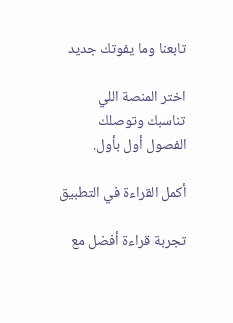تابعنا وما يفوتك جديد

اختر المنصة اللي تناسبك وتوصلك الفصول أول بأول.

أكمل القراءة في التطبيق

تجربة قراءة أفضل مع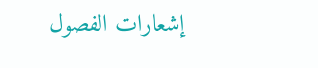إشعارات الفصول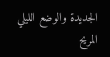الجديدة والوضع الليلي المريح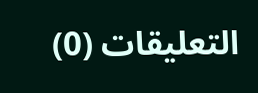التعليقات (0)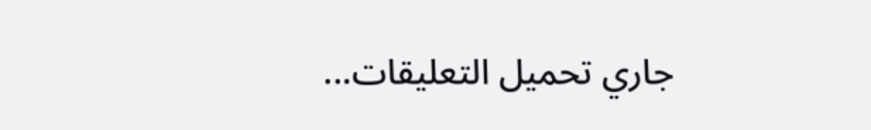جاري تحميل التعليقات...